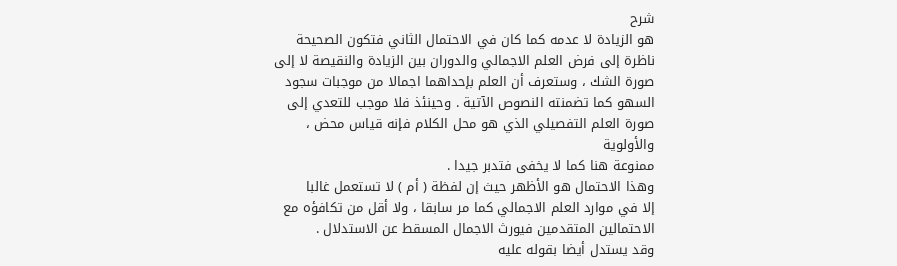شرح
هو الزيادة لا عدمه كما كان في الاحتمال الثاني فتكون الصحيحة
ناظرة إلى فرض العلم الاجمالي والدوران بين الزيادة والنقيصة لا إلى
صورة الشك ، وستعرف أن العلم بإحداهما اجمالا من موجبات سجود
السهو كما تضمنته النصوص الآتية . وحينئذ فلا موجب للتعدي إلى
صورة العلم التفصيلي الذي هو محل الكلام فإنه قياس محض ، والأولوية
ممنوعة هنا كما لا يخفى فتدبر جيدا .
وهذا الاحتمال هو الأظهر حيث إن لفظة ( أم ) لا تستعمل غالبا
إلا في موارد العلم الاجمالي كما مر سابقا ، ولا أقل من تكافؤه مع
الاحتمالين المتقدمين فيورث الاجمال المسقط عن الاستدلال .
وقد يستدل أيضا بقوله عليه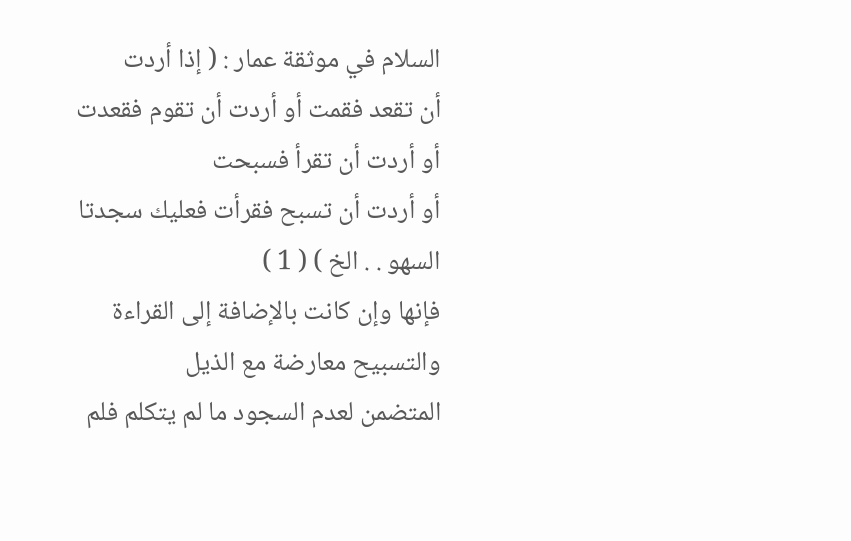السلام في موثقة عمار : ( إذا أردت
أن تقعد فقمت أو أردت أن تقوم فقعدت أو أردت أن تقرأ فسبحت
أو أردت أن تسبح فقرأت فعليك سجدتا السهو . . الخ ) ( 1 )
فإنها وإن كانت بالإضافة إلى القراءة والتسبيح معارضة مع الذيل
المتضمن لعدم السجود ما لم يتكلم فلم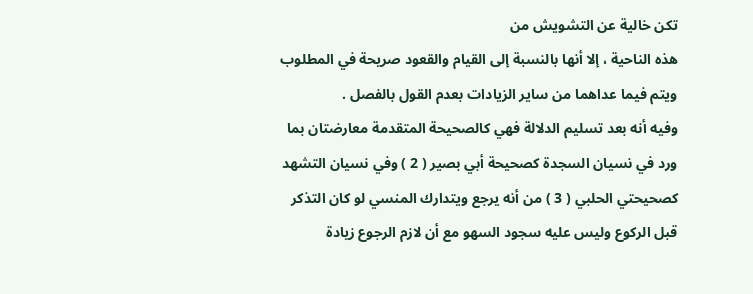تكن خالية عن التشويش من
هذه الناحية ، إلا أنها بالنسبة إلى القيام والقعود صريحة في المطلوب
ويتم فيما عداهما من ساير الزيادات بعدم القول بالفصل .
وفيه أنه بعد تسليم الدلالة فهي كالصحيحة المتقدمة معارضتان بما
ورد في نسيان السجدة كصحيحة أبي بصير ( 2 ) وفي نسيان التشهد
كصحيحتي الحلبي ( 3 ) من أنه يرجع ويتدارك المنسي لو كان التذكر
قبل الركوع وليس عليه سجود السهو مع أن لازم الرجوع زيادة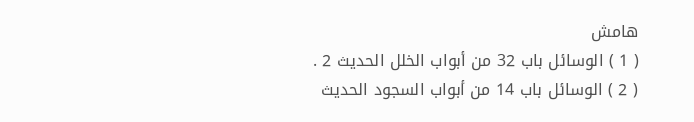هامش
( 1 ) الوسائل باب 32 من أبواب الخلل الحديث 2 .
( 2 ) الوسائل باب 14 من أبواب السجود الحديث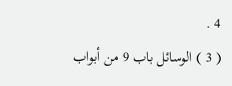4 .
( 3 ) الوسائل باب 9 من أبواب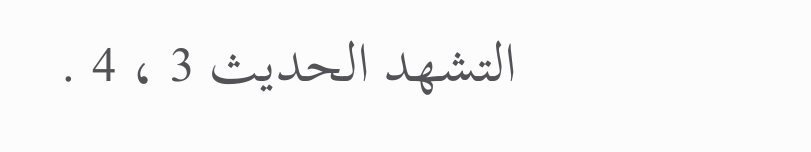التشهد الحديث 3 ، 4 .